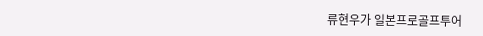류현우가 일본프로골프투어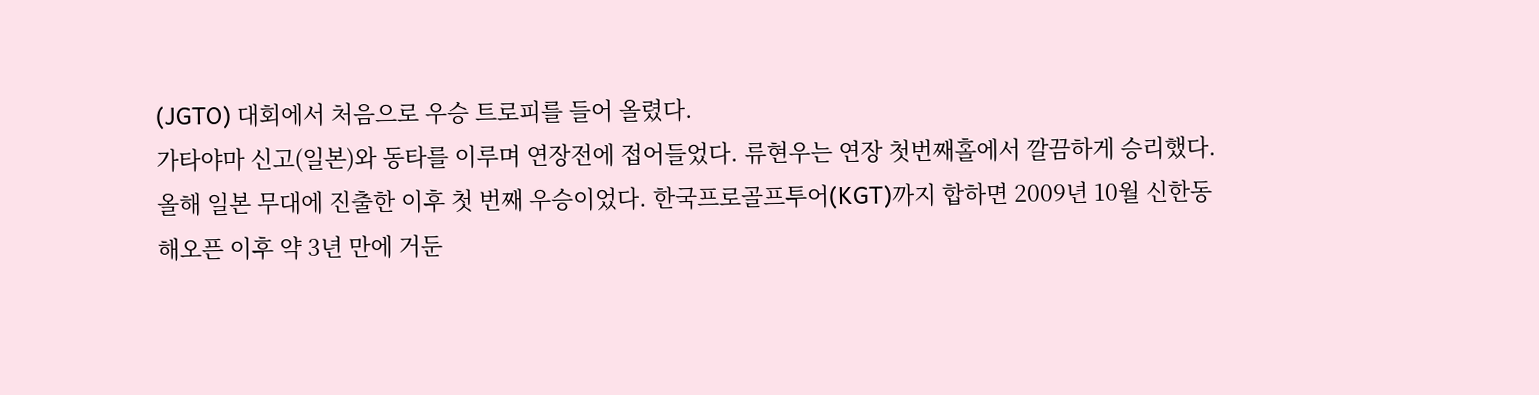(JGTO) 대회에서 처음으로 우승 트로피를 들어 올렸다.
가타야마 신고(일본)와 동타를 이루며 연장전에 접어들었다. 류현우는 연장 첫번째홀에서 깔끔하게 승리했다. 올해 일본 무대에 진출한 이후 첫 번째 우승이었다. 한국프로골프투어(KGT)까지 합하면 2009년 10월 신한동해오픈 이후 약 3년 만에 거둔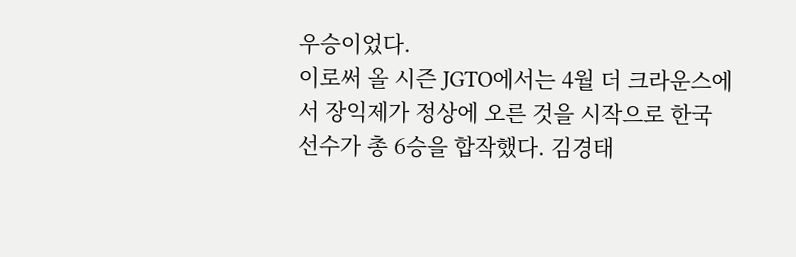우승이었다.
이로써 올 시즌 JGTO에서는 4월 더 크라운스에서 장익제가 정상에 오른 것을 시작으로 한국 선수가 총 6승을 합작했다. 김경태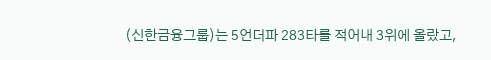(신한금융그룹)는 5언더파 283타를 적어내 3위에 올랐고,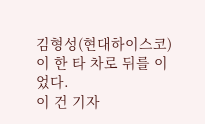김형성(현대하이스코)이 한 타 차로 뒤를 이었다.
이 건 기자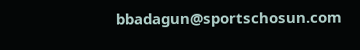bbadagun@sportschosun.com